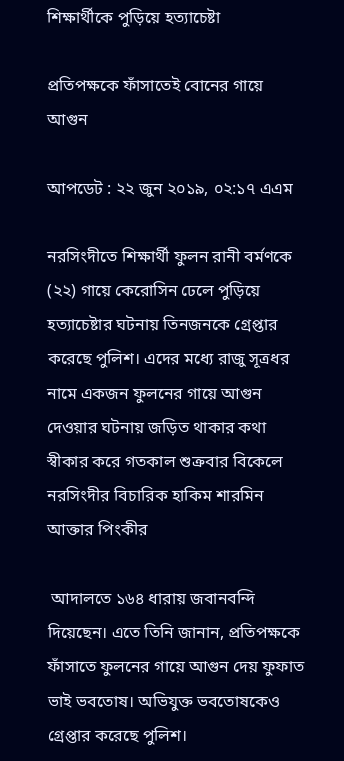শিক্ষার্থীকে পুড়িয়ে হত্যাচেষ্টা

প্রতিপক্ষকে ফাঁসাতেই বোনের গায়ে আগুন

আপডেট : ২২ জুন ২০১৯, ০২:১৭ এএম

নরসিংদীতে শিক্ষার্থী ফুলন রানী বর্মণকে (২২) গায়ে কেরোসিন ঢেলে পুড়িয়ে হত্যাচেষ্টার ঘটনায় তিনজনকে গ্রেপ্তার করেছে পুলিশ। এদের মধ্যে রাজু সূত্রধর নামে একজন ফুলনের গায়ে আগুন দেওয়ার ঘটনায় জড়িত থাকার কথা স্বীকার করে গতকাল শুক্রবার বিকেলে নরসিংদীর বিচারিক হাকিম শারমিন আক্তার পিংকীর

 আদালতে ১৬৪ ধারায় জবানবন্দি দিয়েছেন। এতে তিনি জানান, প্রতিপক্ষকে ফাঁসাতে ফুলনের গায়ে আগুন দেয় ফুফাত ভাই ভবতোষ। অভিযুক্ত ভবতোষকেও গ্রেপ্তার করেছে পুলিশ।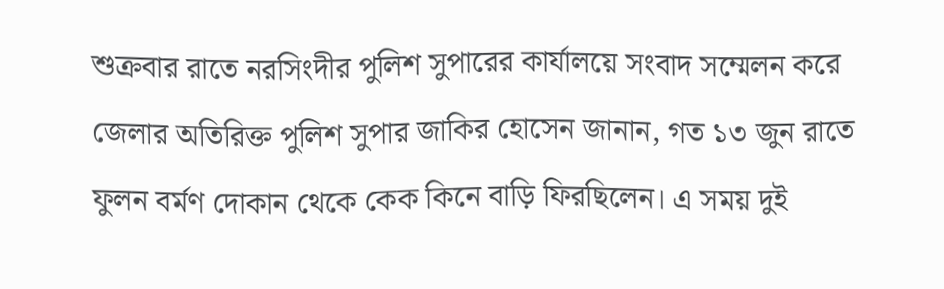শুক্রবার রাতে নরসিংদীর পুলিশ সুপারের কার্যালয়ে সংবাদ সম্মেলন করে জেলার অতিরিক্ত পুলিশ সুপার জাকির হোসেন জানান, গত ১৩ জুন রাতে ফুলন বর্মণ দোকান থেকে কেক কিনে বাড়ি ফিরছিলেন। এ সময় দুই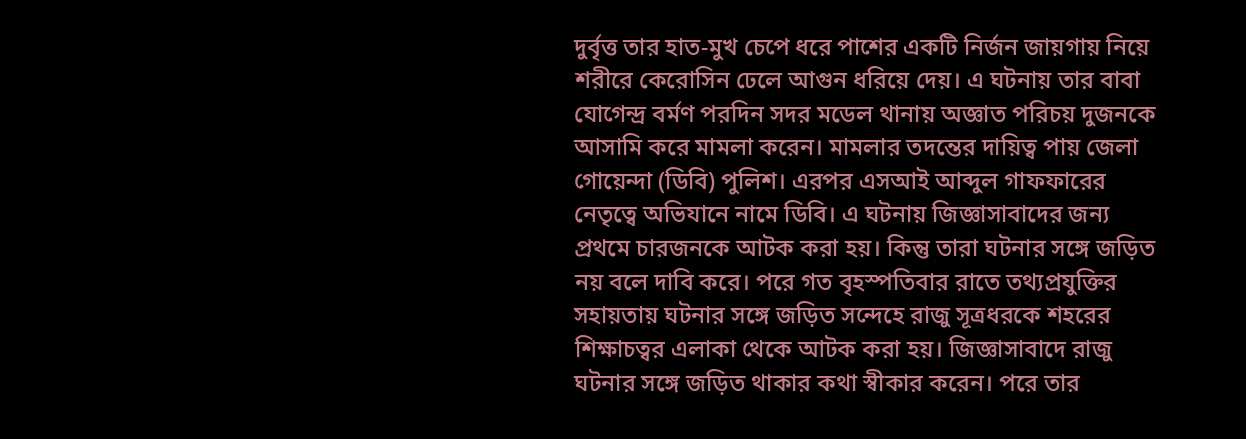দুর্বৃত্ত তার হাত-মুখ চেপে ধরে পাশের একটি নির্জন জায়গায় নিয়ে শরীরে কেরোসিন ঢেলে আগুন ধরিয়ে দেয়। এ ঘটনায় তার বাবা যোগেন্দ্র বর্মণ পরদিন সদর মডেল থানায় অজ্ঞাত পরিচয় দুজনকে আসামি করে মামলা করেন। মামলার তদন্তের দায়িত্ব পায় জেলা গোয়েন্দা (ডিবি) পুলিশ। এরপর এসআই আব্দুল গাফফারের নেতৃত্বে অভিযানে নামে ডিবি। এ ঘটনায় জিজ্ঞাসাবাদের জন্য প্রথমে চারজনকে আটক করা হয়। কিন্তু তারা ঘটনার সঙ্গে জড়িত নয় বলে দাবি করে। পরে গত বৃহস্পতিবার রাতে তথ্যপ্রযুক্তির সহায়তায় ঘটনার সঙ্গে জড়িত সন্দেহে রাজু সূত্রধরকে শহরের শিক্ষাচত্বর এলাকা থেকে আটক করা হয়। জিজ্ঞাসাবাদে রাজু ঘটনার সঙ্গে জড়িত থাকার কথা স্বীকার করেন। পরে তার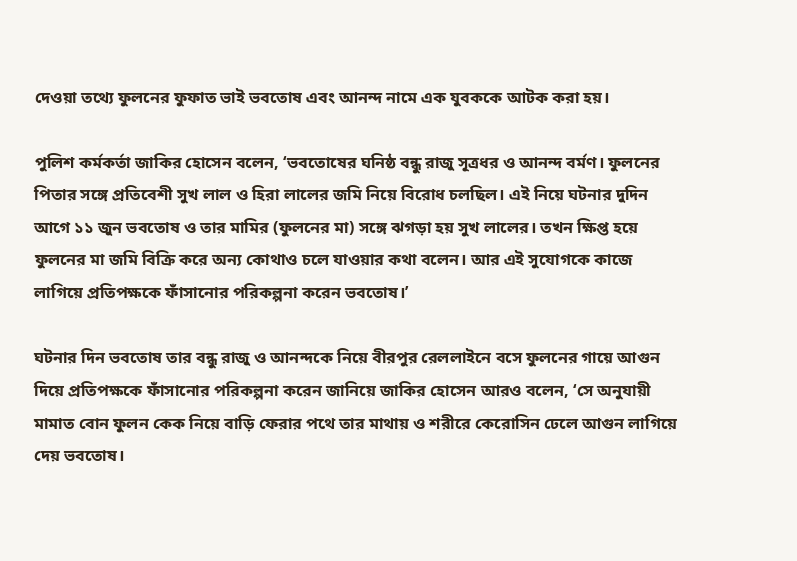দেওয়া তথ্যে ফুলনের ফুফাত ভাই ভবতোষ এবং আনন্দ নামে এক যুবককে আটক করা হয়।

পুলিশ কর্মকর্তা জাকির হোসেন বলেন, ‘ভবতোষের ঘনিষ্ঠ বন্ধু রাজু সূত্রধর ও আনন্দ বর্মণ। ফুলনের পিতার সঙ্গে প্রতিবেশী সুখ লাল ও হিরা লালের জমি নিয়ে বিরোধ চলছিল। এই নিয়ে ঘটনার দুদিন আগে ১১ জুন ভবতোষ ও তার মামির (ফুলনের মা) সঙ্গে ঝগড়া হয় সুখ লালের। তখন ক্ষিপ্ত হয়ে ফুলনের মা জমি বিক্রি করে অন্য কোথাও চলে যাওয়ার কথা বলেন। আর এই সুযোগকে কাজে লাগিয়ে প্রতিপক্ষকে ফাঁসানোর পরিকল্পনা করেন ভবতোষ।’

ঘটনার দিন ভবতোষ তার বন্ধু রাজু ও আনন্দকে নিয়ে বীরপুর রেললাইনে বসে ফুলনের গায়ে আগুন দিয়ে প্রতিপক্ষকে ফাঁসানোর পরিকল্পনা করেন জানিয়ে জাকির হোসেন আরও বলেন, ‘সে অনুযায়ী মামাত বোন ফুলন কেক নিয়ে বাড়ি ফেরার পথে তার মাথায় ও শরীরে কেরোসিন ঢেলে আগুন লাগিয়ে দেয় ভবতোষ।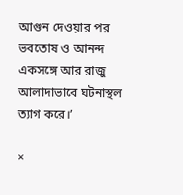আগুন দেওয়ার পর ভবতোষ ও আনন্দ একসঙ্গে আর রাজু আলাদাভাবে ঘটনাস্থল ত্যাগ করে।’

×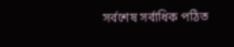সর্বশেষ সর্বাধিক পঠিত